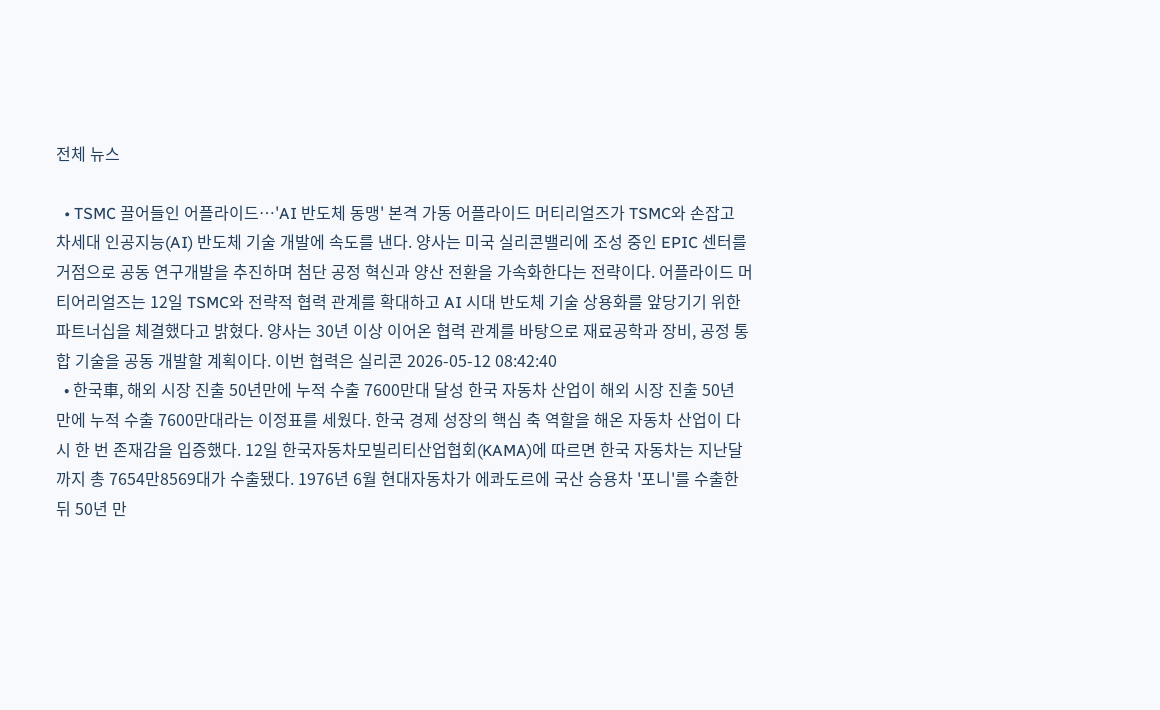전체 뉴스

  • TSMC 끌어들인 어플라이드…'AI 반도체 동맹' 본격 가동 어플라이드 머티리얼즈가 TSMC와 손잡고 차세대 인공지능(AI) 반도체 기술 개발에 속도를 낸다. 양사는 미국 실리콘밸리에 조성 중인 EPIC 센터를 거점으로 공동 연구개발을 추진하며 첨단 공정 혁신과 양산 전환을 가속화한다는 전략이다. 어플라이드 머티어리얼즈는 12일 TSMC와 전략적 협력 관계를 확대하고 AI 시대 반도체 기술 상용화를 앞당기기 위한 파트너십을 체결했다고 밝혔다. 양사는 30년 이상 이어온 협력 관계를 바탕으로 재료공학과 장비, 공정 통합 기술을 공동 개발할 계획이다. 이번 협력은 실리콘 2026-05-12 08:42:40
  • 한국車, 해외 시장 진출 50년만에 누적 수출 7600만대 달성 한국 자동차 산업이 해외 시장 진출 50년 만에 누적 수출 7600만대라는 이정표를 세웠다. 한국 경제 성장의 핵심 축 역할을 해온 자동차 산업이 다시 한 번 존재감을 입증했다. 12일 한국자동차모빌리티산업협회(KAMA)에 따르면 한국 자동차는 지난달까지 총 7654만8569대가 수출됐다. 1976년 6월 현대자동차가 에콰도르에 국산 승용차 '포니'를 수출한 뒤 50년 만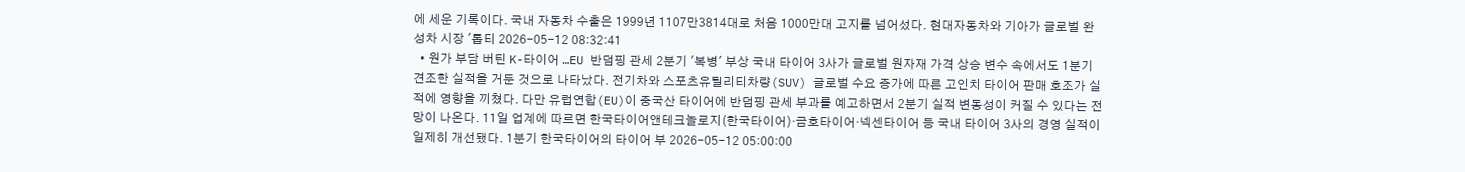에 세운 기록이다. 국내 자동차 수출은 1999년 1107만3814대로 처음 1000만대 고지를 넘어섰다. 현대자동차와 기아가 글로벌 완성차 시장 '톱티 2026-05-12 08:32:41
  • 원가 부담 버틴 K-타이어 …EU 반덤핑 관세 2분기 '복병' 부상 국내 타이어 3사가 글로벌 원자재 가격 상승 변수 속에서도 1분기 견조한 실적을 거둔 것으로 나타났다. 전기차와 스포츠유틸리티차량(SUV) 글로벌 수요 증가에 따른 고인치 타이어 판매 호조가 실적에 영향을 끼쳤다. 다만 유럽연합(EU)이 중국산 타이어에 반덤핑 관세 부과를 예고하면서 2분기 실적 변동성이 커질 수 있다는 전망이 나온다. 11일 업계에 따르면 한국타이어앤테크놀로지(한국타이어)·금호타이어·넥센타이어 등 국내 타이어 3사의 경영 실적이 일제히 개선됐다. 1분기 한국타이어의 타이어 부 2026-05-12 05:00:00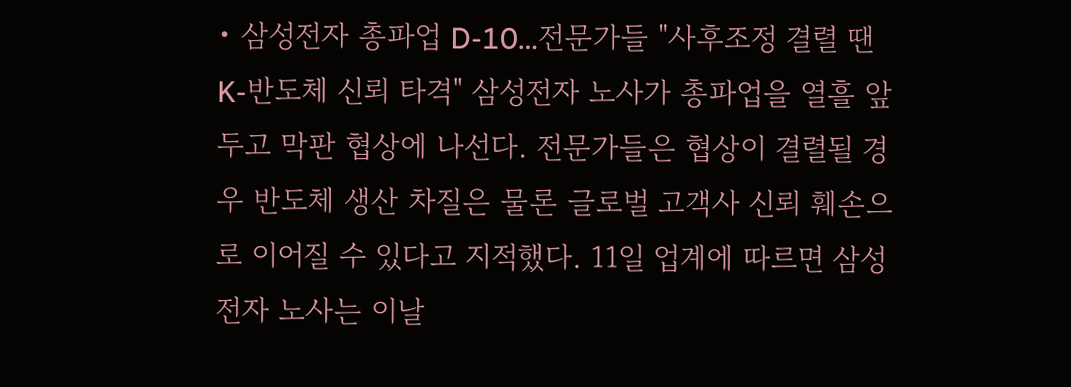• 삼성전자 총파업 D-10…전문가들 "사후조정 결렬 땐 K-반도체 신뢰 타격" 삼성전자 노사가 총파업을 열흘 앞두고 막판 협상에 나선다. 전문가들은 협상이 결렬될 경우 반도체 생산 차질은 물론 글로벌 고객사 신뢰 훼손으로 이어질 수 있다고 지적했다. 11일 업계에 따르면 삼성전자 노사는 이날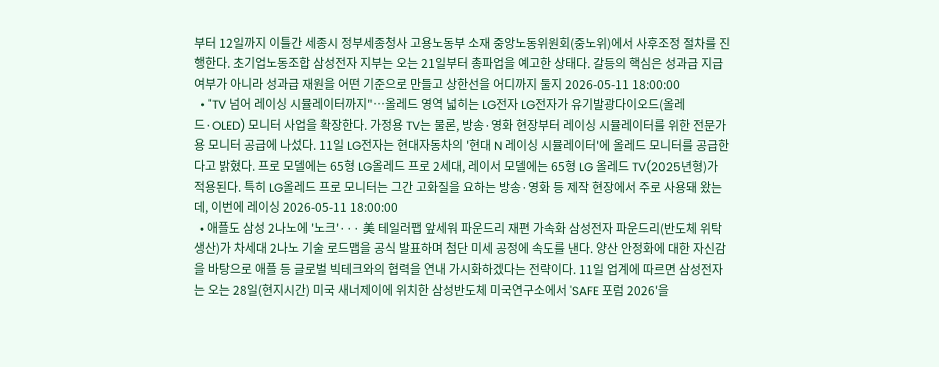부터 12일까지 이틀간 세종시 정부세종청사 고용노동부 소재 중앙노동위원회(중노위)에서 사후조정 절차를 진행한다. 초기업노동조합 삼성전자 지부는 오는 21일부터 총파업을 예고한 상태다. 갈등의 핵심은 성과급 지급 여부가 아니라 성과급 재원을 어떤 기준으로 만들고 상한선을 어디까지 둘지 2026-05-11 18:00:00
  • "TV 넘어 레이싱 시뮬레이터까지"…올레드 영역 넓히는 LG전자 LG전자가 유기발광다이오드(올레드·OLED) 모니터 사업을 확장한다. 가정용 TV는 물론, 방송·영화 현장부터 레이싱 시뮬레이터를 위한 전문가용 모니터 공급에 나섰다. 11일 LG전자는 현대자동차의 '현대 N 레이싱 시뮬레이터'에 올레드 모니터를 공급한다고 밝혔다. 프로 모델에는 65형 LG올레드 프로 2세대, 레이서 모델에는 65형 LG 올레드 TV(2025년형)가 적용된다. 특히 LG올레드 프로 모니터는 그간 고화질을 요하는 방송·영화 등 제작 현장에서 주로 사용돼 왔는데, 이번에 레이싱 2026-05-11 18:00:00
  • 애플도 삼성 2나노에 '노크'··· 美 테일러팹 앞세워 파운드리 재편 가속화 삼성전자 파운드리(반도체 위탁생산)가 차세대 2나노 기술 로드맵을 공식 발표하며 첨단 미세 공정에 속도를 낸다. 양산 안정화에 대한 자신감을 바탕으로 애플 등 글로벌 빅테크와의 협력을 연내 가시화하겠다는 전략이다. 11일 업계에 따르면 삼성전자는 오는 28일(현지시간) 미국 새너제이에 위치한 삼성반도체 미국연구소에서 'SAFE 포럼 2026'을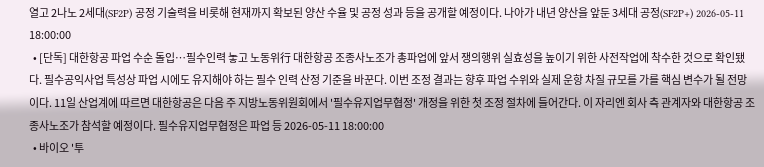열고 2나노 2세대(SF2P) 공정 기술력을 비롯해 현재까지 확보된 양산 수율 및 공정 성과 등을 공개할 예정이다. 나아가 내년 양산을 앞둔 3세대 공정(SF2P+) 2026-05-11 18:00:00
  • [단독] 대한항공 파업 수순 돌입…필수인력 놓고 노동위行 대한항공 조종사노조가 총파업에 앞서 쟁의행위 실효성을 높이기 위한 사전작업에 착수한 것으로 확인됐다. 필수공익사업 특성상 파업 시에도 유지해야 하는 필수 인력 산정 기준을 바꾼다. 이번 조정 결과는 향후 파업 수위와 실제 운항 차질 규모를 가를 핵심 변수가 될 전망이다. 11일 산업계에 따르면 대한항공은 다음 주 지방노동위원회에서 '필수유지업무협정' 개정을 위한 첫 조정 절차에 들어간다. 이 자리엔 회사 측 관계자와 대한항공 조종사노조가 참석할 예정이다. 필수유지업무협정은 파업 등 2026-05-11 18:00:00
  • 바이오 '투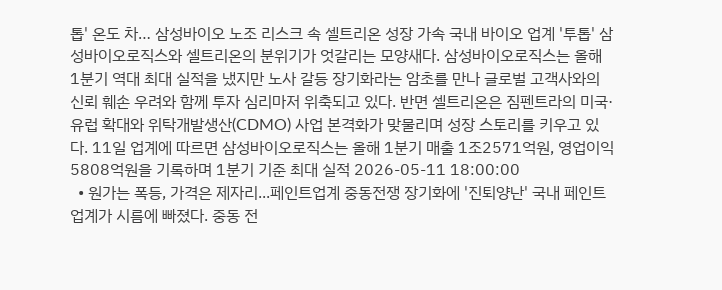톱' 온도 차… 삼성바이오 노조 리스크 속 셀트리온 성장 가속 국내 바이오 업계 '투톱' 삼성바이오로직스와 셀트리온의 분위기가 엇갈리는 모양새다. 삼성바이오로직스는 올해 1분기 역대 최대 실적을 냈지만 노사 갈등 장기화라는 암초를 만나 글로벌 고객사와의 신뢰 훼손 우려와 함께 투자 심리마저 위축되고 있다. 반면 셀트리온은 짐펜트라의 미국·유럽 확대와 위탁개발생산(CDMO) 사업 본격화가 맞물리며 성장 스토리를 키우고 있다. 11일 업계에 따르면 삼성바이오로직스는 올해 1분기 매출 1조2571억원, 영업이익 5808억원을 기록하며 1분기 기준 최대 실적 2026-05-11 18:00:00
  • 원가는 폭등, 가격은 제자리...페인트업계 중동전쟁 장기화에 '진퇴양난' 국내 페인트 업계가 시름에 빠졌다. 중동 전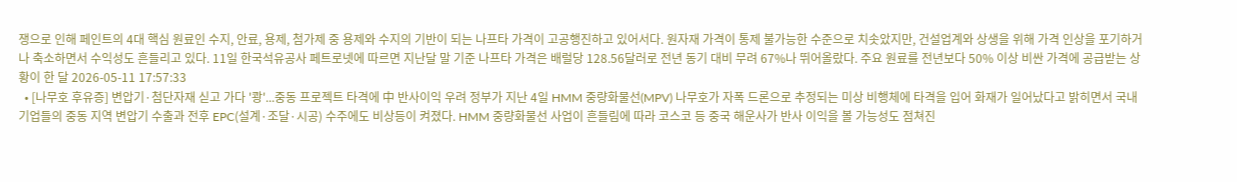쟁으로 인해 페인트의 4대 핵심 원료인 수지, 안료, 용제, 첨가제 중 용제와 수지의 기반이 되는 나프타 가격이 고공행진하고 있어서다. 원자재 가격이 통제 불가능한 수준으로 치솟았지만, 건설업계와 상생을 위해 가격 인상을 포기하거나 축소하면서 수익성도 흔들리고 있다. 11일 한국석유공사 페트로넷에 따르면 지난달 말 기준 나프타 가격은 배럴당 128.56달러로 전년 동기 대비 무려 67%나 뛰어올랐다. 주요 원료를 전년보다 50% 이상 비싼 가격에 공급받는 상황이 한 달 2026-05-11 17:57:33
  • [나무호 후유증] 변압기·첨단자재 싣고 가다 '쾅'...중동 프로젝트 타격에 中 반사이익 우려 정부가 지난 4일 HMM 중량화물선(MPV) 나무호가 자폭 드론으로 추정되는 미상 비행체에 타격을 입어 화재가 일어났다고 밝히면서 국내 기업들의 중동 지역 변압기 수출과 전후 EPC(설계·조달·시공) 수주에도 비상등이 켜졌다. HMM 중량화물선 사업이 흔들림에 따라 코스코 등 중국 해운사가 반사 이익을 볼 가능성도 점쳐진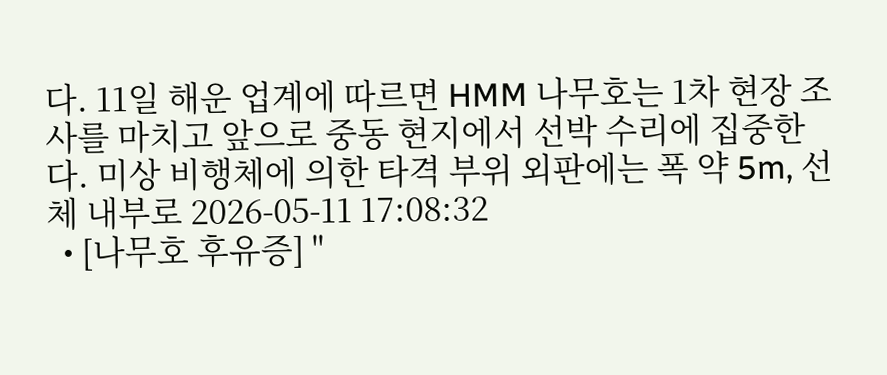다. 11일 해운 업계에 따르면 HMM 나무호는 1차 현장 조사를 마치고 앞으로 중동 현지에서 선박 수리에 집중한다. 미상 비행체에 의한 타격 부위 외판에는 폭 약 5m, 선체 내부로 2026-05-11 17:08:32
  • [나무호 후유증] "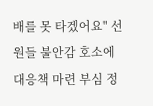배를 못 타겠어요" 선원들 불안감 호소에 대응책 마련 부심 정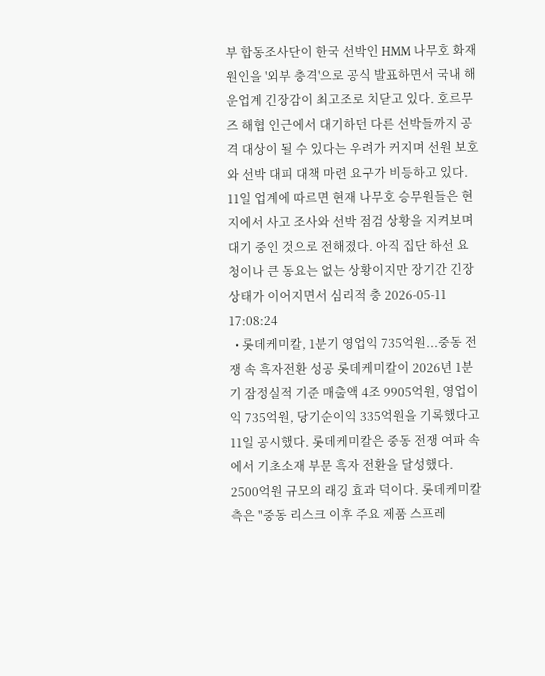부 합동조사단이 한국 선박인 HMM 나무호 화재 원인을 '외부 충격'으로 공식 발표하면서 국내 해운업계 긴장감이 최고조로 치닫고 있다. 호르무즈 해협 인근에서 대기하던 다른 선박들까지 공격 대상이 될 수 있다는 우려가 커지며 선원 보호와 선박 대피 대책 마련 요구가 비등하고 있다. 11일 업계에 따르면 현재 나무호 승무원들은 현지에서 사고 조사와 선박 점검 상황을 지켜보며 대기 중인 것으로 전해졌다. 아직 집단 하선 요청이나 큰 동요는 없는 상황이지만 장기간 긴장 상태가 이어지면서 심리적 충 2026-05-11 17:08:24
  • 롯데케미칼, 1분기 영업익 735억원...중동 전쟁 속 흑자전환 성공 롯데케미칼이 2026년 1분기 잠정실적 기준 매출액 4조 9905억원, 영업이익 735억원, 당기순이익 335억원을 기록했다고 11일 공시했다. 롯데케미칼은 중동 전쟁 여파 속에서 기초소재 부문 흑자 전환을 달성했다. 2500억원 규모의 래깅 효과 덕이다. 롯데케미칼 측은 "중동 리스크 이후 주요 제품 스프레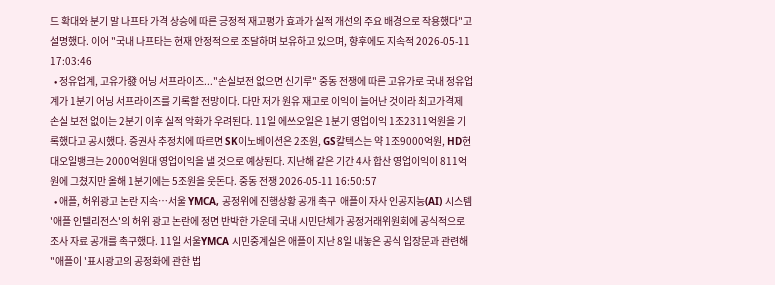드 확대와 분기 말 나프타 가격 상승에 따른 긍정적 재고평가 효과가 실적 개선의 주요 배경으로 작용했다"고 설명했다. 이어 "국내 나프타는 현재 안정적으로 조달하며 보유하고 있으며, 향후에도 지속적 2026-05-11 17:03:46
  • 정유업계, 고유가發 어닝 서프라이즈..."손실보전 없으면 신기루" 중동 전쟁에 따른 고유가로 국내 정유업계가 1분기 어닝 서프라이즈를 기록할 전망이다. 다만 저가 원유 재고로 이익이 늘어난 것이라 최고가격제 손실 보전 없이는 2분기 이후 실적 악화가 우려된다. 11일 에쓰오일은 1분기 영업이익 1조2311억원을 기록했다고 공시했다. 증권사 추정치에 따르면 SK이노베이션은 2조원, GS칼텍스는 약 1조9000억원, HD현대오일뱅크는 2000억원대 영업이익을 낼 것으로 예상된다. 지난해 같은 기간 4사 합산 영업이익이 811억원에 그쳤지만 올해 1분기에는 5조원을 웃돈다. 중동 전쟁 2026-05-11 16:50:57
  • 애플, 허위광고 논란 지속…서울 YMCA, 공정위에 진행상황 공개 촉구  애플이 자사 인공지능(AI) 시스템 '애플 인텔리전스'의 허위 광고 논란에 정면 반박한 가운데 국내 시민단체가 공정거래위원회에 공식적으로 조사 자료 공개를 촉구했다. 11일 서울YMCA 시민중계실은 애플이 지난 8일 내놓은 공식 입장문과 관련해 "애플이 '표시광고의 공정화에 관한 법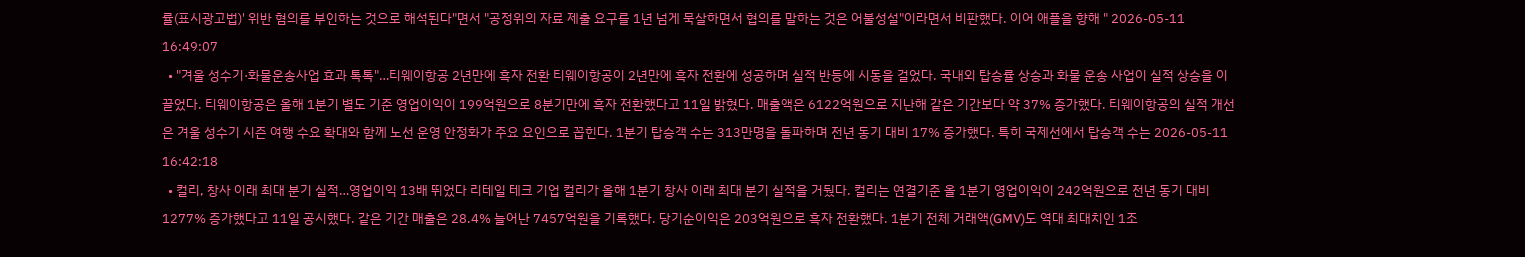률(표시광고법)' 위반 혐의를 부인하는 것으로 해석된다"면서 "공정위의 자료 제출 요구를 1년 넘게 묵살하면서 협의를 말하는 것은 어불성설"이라면서 비판했다. 이어 애플을 향해 " 2026-05-11 16:49:07
  • "겨울 성수기·화물운송사업 효과 톡톡"…티웨이항공 2년만에 흑자 전환 티웨이항공이 2년만에 흑자 전환에 성공하며 실적 반등에 시동을 걸었다. 국내외 탑승률 상승과 화물 운송 사업이 실적 상승을 이끌었다. 티웨이항공은 올해 1분기 별도 기준 영업이익이 199억원으로 8분기만에 흑자 전환했다고 11일 밝혔다. 매출액은 6122억원으로 지난해 같은 기간보다 약 37% 증가했다. 티웨이항공의 실적 개선은 겨울 성수기 시즌 여행 수요 확대와 함께 노선 운영 안정화가 주요 요인으로 꼽힌다. 1분기 탑승객 수는 313만명을 돌파하며 전년 동기 대비 17% 증가했다. 특히 국제선에서 탑승객 수는 2026-05-11 16:42:18
  • 컬리, 창사 이래 최대 분기 실적…영업이익 13배 뛰었다 리테일 테크 기업 컬리가 올해 1분기 창사 이래 최대 분기 실적을 거뒀다. 컬리는 연결기준 올 1분기 영업이익이 242억원으로 전년 동기 대비 1277% 증가했다고 11일 공시했다. 같은 기간 매출은 28.4% 늘어난 7457억원을 기록했다. 당기순이익은 203억원으로 흑자 전환했다. 1분기 전체 거래액(GMV)도 역대 최대치인 1조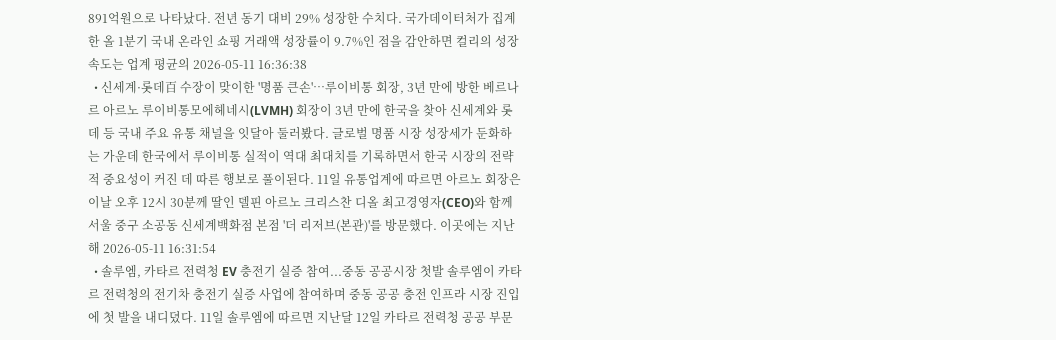891억원으로 나타났다. 전년 동기 대비 29% 성장한 수치다. 국가데이터처가 집계한 올 1분기 국내 온라인 쇼핑 거래액 성장률이 9.7%인 점을 감안하면 컬리의 성장 속도는 업계 평균의 2026-05-11 16:36:38
  • 신세계·롯데百 수장이 맞이한 '명품 큰손'…루이비통 회장, 3년 만에 방한 베르나르 아르노 루이비통모에헤네시(LVMH) 회장이 3년 만에 한국을 찾아 신세계와 롯데 등 국내 주요 유통 채널을 잇달아 둘러봤다. 글로벌 명품 시장 성장세가 둔화하는 가운데 한국에서 루이비통 실적이 역대 최대치를 기록하면서 한국 시장의 전략적 중요성이 커진 데 따른 행보로 풀이된다. 11일 유통업계에 따르면 아르노 회장은 이날 오후 12시 30분께 딸인 델핀 아르노 크리스찬 디올 최고경영자(CEO)와 함께 서울 중구 소공동 신세계백화점 본점 '더 리저브(본관)'를 방문했다. 이곳에는 지난해 2026-05-11 16:31:54
  • 솔루엠, 카타르 전력청 EV 충전기 실증 참여...중동 공공시장 첫발 솔루엠이 카타르 전력청의 전기차 충전기 실증 사업에 참여하며 중동 공공 충전 인프라 시장 진입에 첫 발을 내디뎠다. 11일 솔루엠에 따르면 지난달 12일 카타르 전력청 공공 부문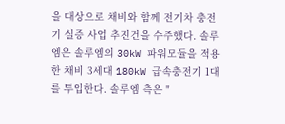을 대상으로 채비와 함께 전기차 충전기 실증 사업 추진건을 수주했다. 솔루엠은 솔루엠의 30kW 파워모듈을 적용한 채비 3세대 180kW 급속충전기 1대를 투입한다. 솔루엠 측은 "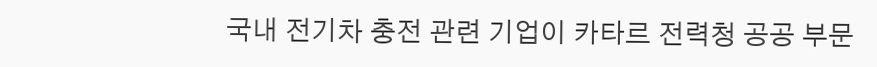국내 전기차 충전 관련 기업이 카타르 전력청 공공 부문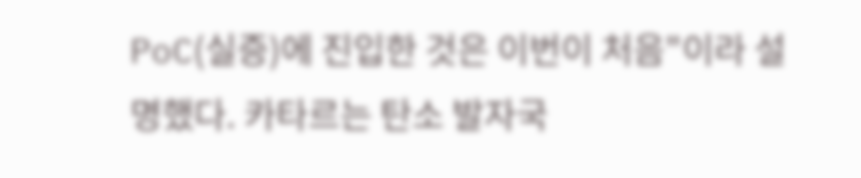PoC(실증)에 진입한 것은 이번이 처음"이라 설명했다. 카타르는 탄소 발자국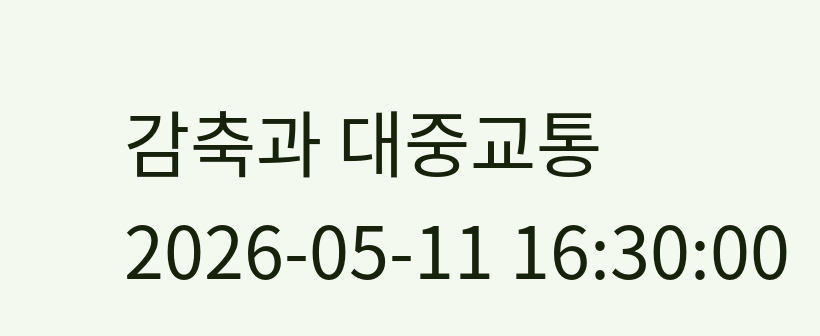감축과 대중교통 2026-05-11 16:30:00